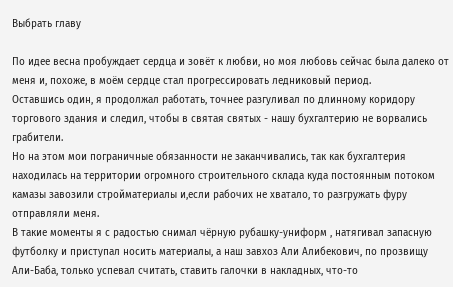Выбрать главу

По идее весна пробуждает сердца и зовёт к любви, но моя любовь сейчас была далеко от меня и, похоже, в моём сердце стал прогрессировать ледниковый период.
Оставшись один, я продолжал работать, точнее разгуливал по длинному коридору торгового здания и следил, чтобы в святая святых - нашу бухгалтерию не ворвались грабители.
Но на этом мои пограничные обязанности не заканчивались, так как бухгалтерия находилась на территории огромного строительного склада куда постоянным потоком камазы завозили стройматериалы и,если рабочих не хватало, то разгружать фуру отправляли меня.
В такие моменты я с радостью снимал чёрную рубашку-униформ , натягивал запасную футболку и приступал носить материалы, а наш завхоз Али Алибекович, по прозвищу Али-Баба, только успевал считать, ставить галочки в накладных, что-то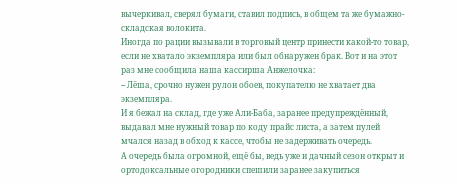вычеркивал, сверял бумаги, ставил подпись, в общем та же бумажно-складская волокита.
Иногда по рации вызывали в торговый центр принести какой-то товар, если не хватало экземпляра или был обнаружен брак. Вот и на этот раз мне сообщила наша кассирша Анжелочка:
-- Лёша, срочно нужен рулон обоев, покупателю не хватает два экземпляра.
И я бежал на склад, где уже Али-Баба, заранее предупреждённый, выдавал мне нужный товар по коду прайс листа, а затем пулей мчался назад в обход к кассе, чтобы не задерживать очередь.
А очередь была огромной, ещё бы, ведь уже и дачный сезон открыт и ортодоксальные огородники спешили заранее закупиться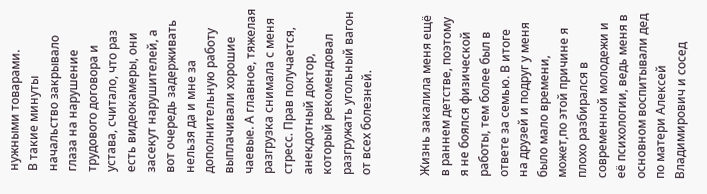нужными товарами.
В такие минуты начальство закрывало глаза на нарушение трудового договора и устава, считало, что раз есть видеокамеры, они засекут нарушителей, а вот очередь задерживать нельзя да и мне за дополнительную работу выплачивали хорошие чаевые. А главное, тяжелая разгрузка снимала с меня стресс. Прав получается, анекдотный доктор, который рекомендовал разгружать угольный вагон от всех болезней.


Жизнь закалила меня ещё в раннем детстве, поэтому я не боялся физической работы, тем более был в ответе за семью. В итоге на друзей и подруг у меня было мало времени, может,по этой причине я плохо разбирался в современной молодежи и её психологии, ведь меня в основном воспитывали дед по матери Алексей Владимирович и сосед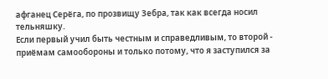афганец Серёга, по прозвищу Зебра, так как всегда носил тельняшку.
Если первый учил быть честным и справедливым, то второй - приёмам самообороны и только потому, что я заступился за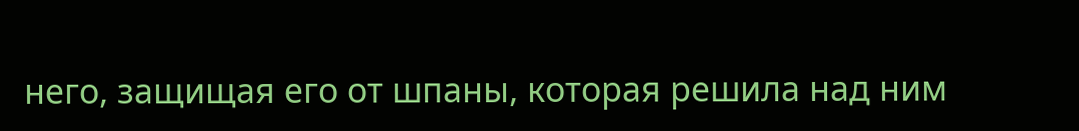него, защищая его от шпаны, которая решила над ним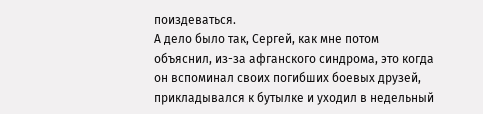поиздеваться.
А дело было так, Сергей, как мне потом объяснил, из-за афганского синдрома, это когда он вспоминал своих погибших боевых друзей, прикладывался к бутылке и уходил в недельный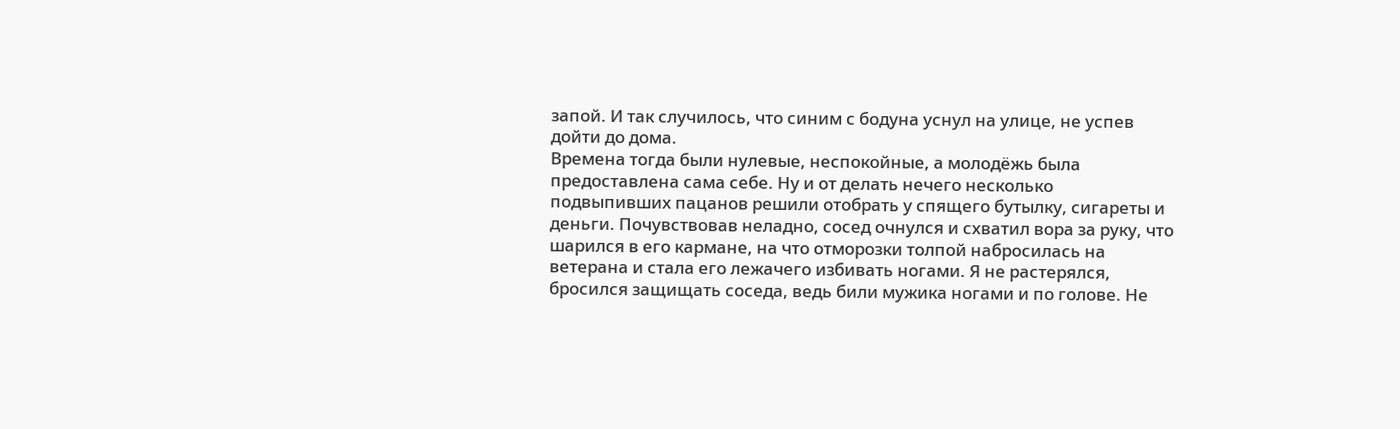запой. И так случилось, что синим с бодуна уснул на улице, не успев дойти до дома.
Времена тогда были нулевые, неспокойные, а молодёжь была предоставлена сама себе. Ну и от делать нечего несколько подвыпивших пацанов решили отобрать у спящего бутылку, сигареты и деньги. Почувствовав неладно, сосед очнулся и схватил вора за руку, что шарился в его кармане, на что отморозки толпой набросилась на ветерана и стала его лежачего избивать ногами. Я не растерялся, бросился защищать соседа, ведь били мужика ногами и по голове. Не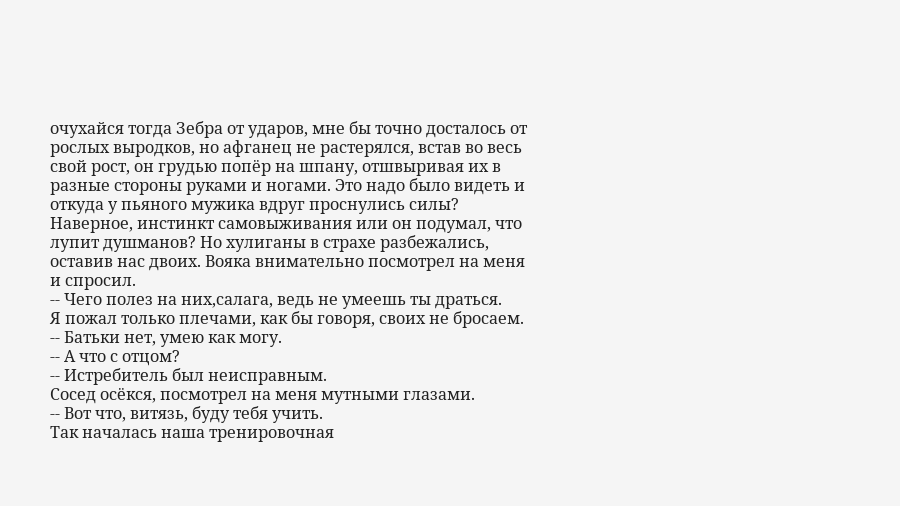очухайся тогда Зебра от ударов, мне бы точно досталось от рослых выродков, но афганец не растерялся, встав во весь свой рост, он грудью попёр на шпану, отшвыривая их в разные стороны руками и ногами. Это надо было видеть и откуда у пьяного мужика вдруг проснулись силы? Наверное, инстинкт самовыживания или он подумал, что лупит душманов? Но хулиганы в страхе разбежались, оставив нас двоих. Вояка внимательно посмотрел на меня и спросил.
-- Чего полез на них,салага, ведь не умеешь ты драться.
Я пожал только плечами, как бы говоря, своих не бросаем.
-- Батьки нет, умею как могу.
-- А что с отцом?
-- Истребитель был неисправным.
Сосед осёкся, посмотрел на меня мутными глазами.
-- Вот что, витязь, буду тебя учить.
Так началась наша тренировочная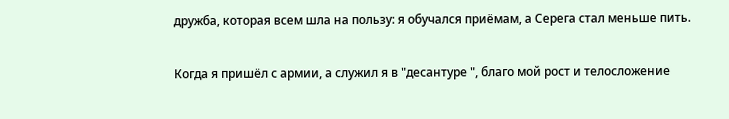дружба, которая всем шла на пользу: я обучался приёмам, а Серега стал меньше пить.

Когда я пришёл с армии, а служил я в "десантуре ", благо мой рост и телосложение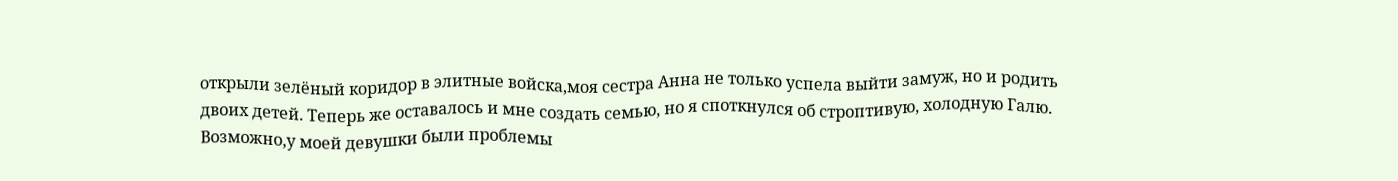открыли зелёный коридор в элитные войска,моя сестра Анна не только успела выйти замуж, но и родить двоих детей. Теперь же оставалось и мне создать семью, но я споткнулся об строптивую, холодную Галю.
Возможно,у моей девушки были проблемы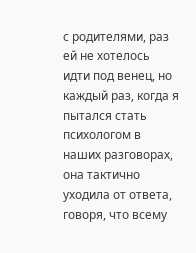с родителями, раз ей не хотелось идти под венец, но каждый раз, когда я пытался стать психологом в наших разговорах, она тактично уходила от ответа, говоря, что всему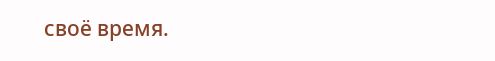своё время.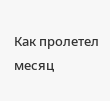Как пролетел месяц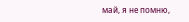май, я не помню,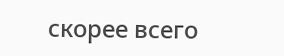скорее всего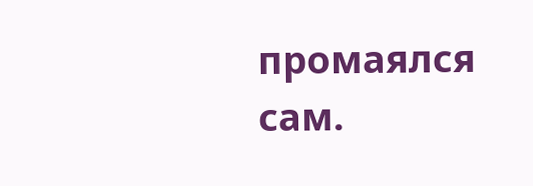промаялся сам.